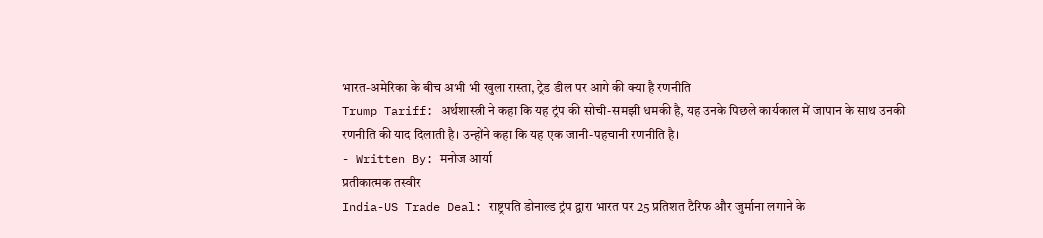भारत-अमेरिका के बीच अभी भी खुला रास्ता, ट्रेड डील पर आगे की क्या है रणनीति
Trump Tariff: अर्थशास्त्री ने कहा कि यह ट्रंप की सोची-समझी धमकी है, यह उनके पिछले कार्यकाल में जापान के साथ उनकी रणनीति की याद दिलाती है। उन्होंने कहा कि यह एक जानी-पहचानी रणनीति है।
- Written By: मनोज आर्या
प्रतीकात्मक तस्वीर
India-US Trade Deal: राष्ट्रपति डोनाल्ड ट्रंप द्वारा भारत पर 25 प्रतिशत टैरिफ और जुर्माना लगाने के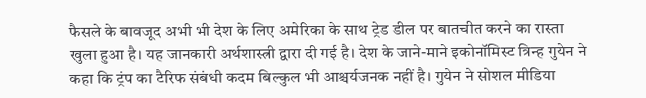फैसले के बावजूद अभी भी देश के लिए अमेरिका के साथ ट्रेड डील पर बातचीत करने का रास्ता खुला हुआ है। यह जानकारी अर्थशास्त्री द्वारा दी गई है। देश के जाने-माने इकोनॉमिस्ट त्रिन्ह गुयेन ने कहा कि ट्रंप का टैरिफ संबंधी कदम बिल्कुल भी आश्चर्यजनक नहीं है। गुयेन ने सोशल मीडिया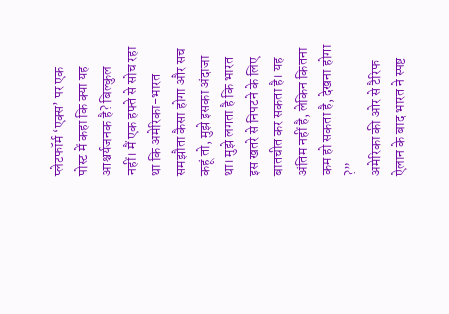प्लेटफॉर्म ‘एक्स’ पर एक पोस्ट में कहा कि क्या यह आश्चर्यजनक है? बिल्कुल नहीं। मैं एक हफ्ते से सोच रहा था कि अमेरिका-भारत समझौता कैसा होगा और सच कहूं तो, मुझे इसका अंदाजा था। मुझे लगता है कि भारत इस खतरे से निपटने के लिए बातचीत कर सकता है। यह अंतिम नहीं है, लेकिन कितना कम हो सकता है, देखना होगा ?”
अमेरिका की ओर से टैरिफ ऐलान के बाद भारत ने स्पष्ट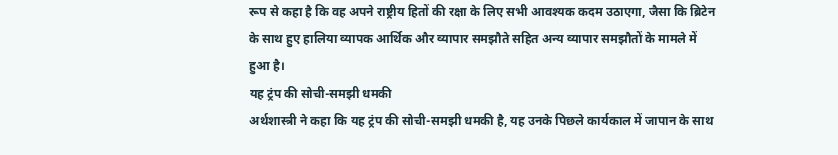रूप से कहा है कि वह अपने राष्ट्रीय हितों की रक्षा के लिए सभी आवश्यक कदम उठाएगा, जैसा कि ब्रिटेन के साथ हुए हालिया व्यापक आर्थिक और व्यापार समझौते सहित अन्य व्यापार समझौतों के मामले में हुआ है।
यह ट्रंप की सोची-समझी धमकी
अर्थशास्त्री ने कहा कि यह ट्रंप की सोची-समझी धमकी है, यह उनके पिछले कार्यकाल में जापान के साथ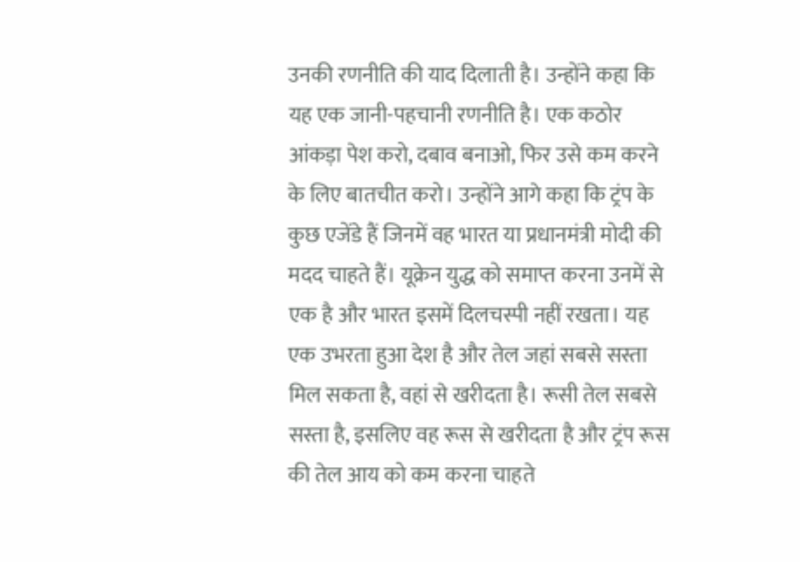उनकी रणनीति की याद दिलाती है। उन्होंने कहा कि यह एक जानी-पहचानी रणनीति है। एक कठोर आंकड़ा पेश करो, दबाव बनाओ, फिर उसे कम करने के लिए बातचीत करो। उन्होंने आगे कहा कि ट्रंप के कुछ एजेंडे हैं जिनमें वह भारत या प्रधानमंत्री मोदी की मदद चाहते हैं। यूक्रेन युद्ध को समाप्त करना उनमें से एक है और भारत इसमें दिलचस्पी नहीं रखता। यह एक उभरता हुआ देश है और तेल जहां सबसे सस्ता मिल सकता है, वहां से खरीदता है। रूसी तेल सबसे सस्ता है, इसलिए वह रूस से खरीदता है और ट्रंप रूस की तेल आय को कम करना चाहते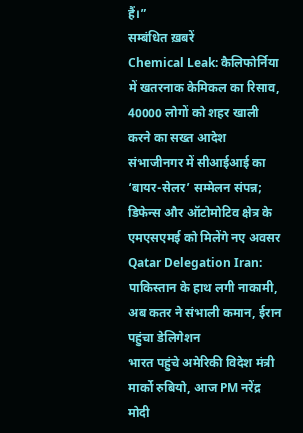हैं।”
सम्बंधित ख़बरें
Chemical Leak: कैलिफोर्निया में खतरनाक केमिकल का रिसाव, 40000 लोगों को शहर खाली करने का सख्त आदेश
संभाजीनगर में सीआईआई का ‘बायर-सेलर’ सम्मेलन संपन्न; डिफेन्स और ऑटोमोटिव क्षेत्र के एमएसएमई को मिलेंगे नए अवसर
Qatar Delegation Iran: पाकिस्तान के हाथ लगी नाकामी, अब कतर ने संभाली कमान, ईरान पहुंचा डेलिगेशन
भारत पहुंचे अमेरिकी विदेश मंत्री मार्को रुबियो, आज PM नरेंद्र मोदी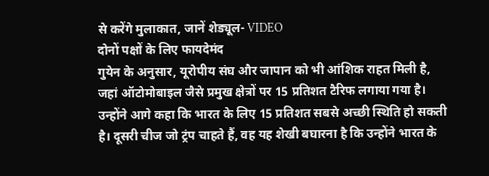से करेंगे मुलाकात, जानें शेड्यूल- VIDEO
दोनों पक्षों के लिए फायदेमंद
गुयेन के अनुसार, यूरोपीय संघ और जापान को भी आंशिक राहत मिली है, जहां ऑटोमोबाइल जैसे प्रमुख क्षेत्रों पर 15 प्रतिशत टैरिफ लगाया गया है। उन्होंने आगे कहा कि भारत के लिए 15 प्रतिशत सबसे अच्छी स्थिति हो सकती है। दूसरी चीज जो ट्रंप चाहते हैं, वह यह शेखी बघारना है कि उन्होंने भारत के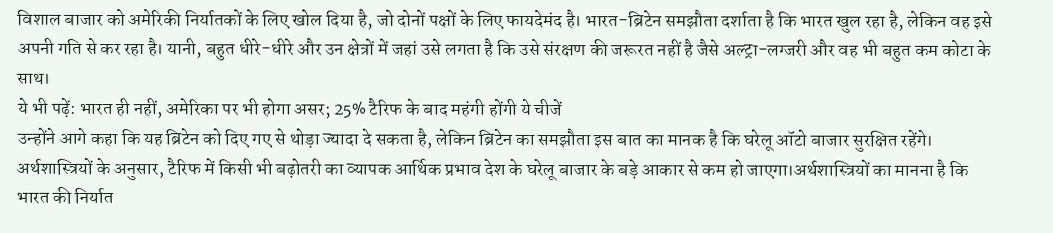विशाल बाजार को अमेरिकी निर्यातकों के लिए खोल दिया है, जो दोनों पक्षों के लिए फायदेमंद है। भारत-ब्रिटेन समझौता दर्शाता है कि भारत खुल रहा है, लेकिन वह इसे अपनी गति से कर रहा है। यानी, बहुत धीरे-धीरे और उन क्षेत्रों में जहां उसे लगता है कि उसे संरक्षण की जरूरत नहीं है जैसे अल्ट्रा-लग्जरी और वह भी बहुत कम कोटा के साथ।
ये भी पढ़ें: भारत ही नहीं, अमेरिका पर भी होगा असर; 25% टैरिफ के बाद महंगी होंगी ये चीजें
उन्होंने आगे कहा कि यह ब्रिटेन को दिए गए से थोड़ा ज्यादा दे सकता है, लेकिन ब्रिटेन का समझौता इस बात का मानक है कि घरेलू ऑटो बाजार सुरक्षित रहेंगे। अर्थशास्त्रियों के अनुसार, टैरिफ में किसी भी बढ़ोतरी का व्यापक आर्थिक प्रभाव देश के घरेलू बाजार के बड़े आकार से कम हो जाएगा।अर्थशास्त्रियों का मानना है कि भारत की निर्यात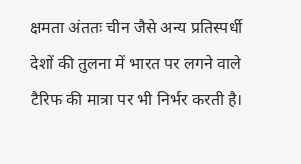क्षमता अंततः चीन जैसे अन्य प्रतिस्पर्धी देशों की तुलना में भारत पर लगने वाले टैरिफ की मात्रा पर भी निर्भर करती है।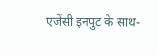एजेंसी इनपुट के साथ-